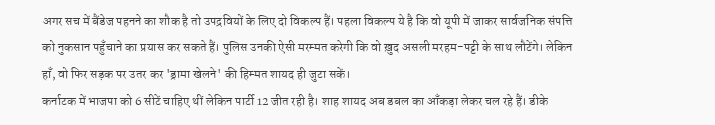अगर सच में बैंडेज पहनने का शौक है तो उपद्रवियों के लिए दो विकल्प हैं। पहला विकल्प ये है कि वो यूपी में जाकर सार्वजनिक संपत्ति को नुकसान पहुँचाने का प्रयास कर सकते हैं। पुलिस उनकी ऐसी मरम्मत करेगी कि वो ख़ुद असली मरहम-पट्टी के साथ लौटेंगे। लेकिन हाँ, वो फिर सड़क पर उतर कर 'ड्रामा खेलने' की हिम्मत शायद ही जुटा सकें।
कर्नाटक में भाजपा को 6 सीटें चाहिए थीं लेकिन पार्टी 12 जीत रही है। शाह शायद अब डबल का आँकड़ा लेकर चल रहे हैं। डीके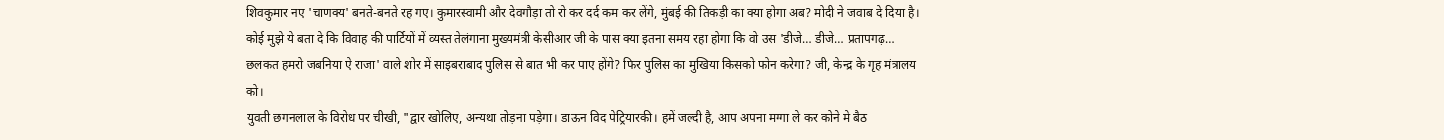शिवकुमार नए 'चाणक्य' बनते-बनते रह गए। कुमारस्वामी और देवगौड़ा तो रो कर दर्द कम कर लेंगे, मुंबई की तिकड़ी का क्या होगा अब? मोदी ने जवाब दे दिया है।
कोई मुझे ये बता दे कि विवाह की पार्टियों में व्यस्त तेलंगाना मुख्यमंत्री केसीआर जी के पास क्या इतना समय रहा होगा कि वो उस 'डीजे… डीजे… प्रतापगढ़… छलकत हमरो जबनिया ऐ राजा' वाले शोर में साइबराबाद पुलिस से बात भी कर पाए होंगे? फिर पुलिस का मुखिया किसको फोन करेगा? जी, केन्द्र के गृह मंत्रालय को।
युवती छगनलाल के विरोध पर चीखी, "द्वार खोलिए, अन्यथा तोड़ना पड़ेगा। डाऊन विद पेट्रियारकी। हमें जल्दी है, आप अपना मग्गा ले कर कोने मे बैठ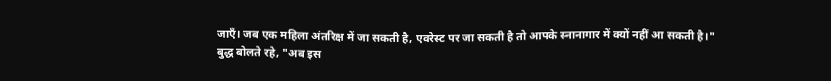जाएँ। जब एक महिला अंतरिक्ष में जा सकती है, एवरेस्ट पर जा सकती है तो आपके स्नानागार में क्यों नहीं आ सकती है।"
बुद्ध बोलते रहे, "अब इस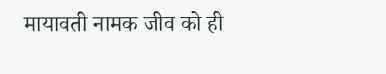मायावती नामक जीव को ही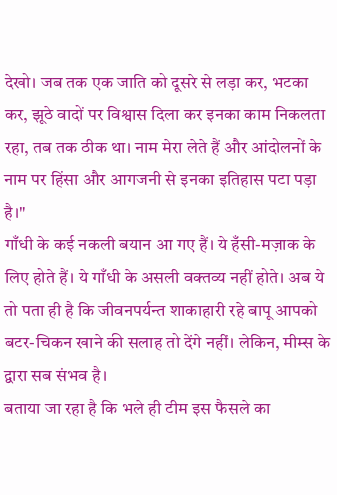देखो। जब तक एक जाति को दूसरे से लड़ा कर, भटका कर, झूठे वादों पर विश्वास दिला कर इनका काम निकलता रहा, तब तक ठीक था। नाम मेरा लेते हैं और आंदोलनों के नाम पर हिंसा और आगजनी से इनका इतिहास पटा पड़ा है।"
गाँधी के कई नकली बयान आ गए हैं। ये हँसी-मज़ाक के लिए होते हैं। ये गाँधी के असली वक्तव्य नहीं होते। अब ये तो पता ही है कि जीवनपर्यन्त शाकाहारी रहे बापू आपको बटर-चिकन खाने की सलाह तो देंगे नहीं। लेकिन, मीम्स के द्वारा सब संभव है।
बताया जा रहा है कि भले ही टीम इस फैसले का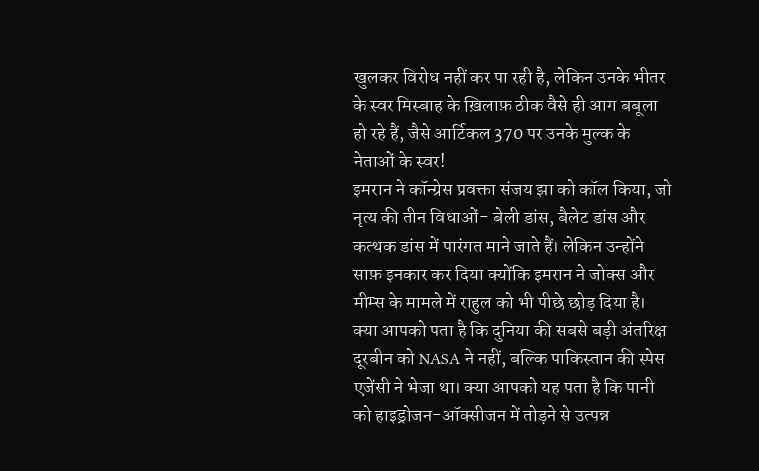खुलकर विरोध नहीं कर पा रही है, लेकिन उनके भीतर के स्वर मिस्बाह के ख़िलाफ़ ठीक वैसे ही आग बबूला हो रहे हैं, जैसे आर्टिकल 370 पर उनके मुल्क के नेताओं के स्वर!
इमरान ने कॉन्ग्रेस प्रवक्ता संजय झा को कॉल किया, जो नृत्य की तीन विधाओं- बेली डांस, बैलेट डांस और कत्थक डांस में पारंगत माने जाते हैं। लेकिन उन्होंने साफ़ इनकार कर दिया क्योंकि इमरान ने जोक्स और मीम्स के मामले में राहुल को भी पीछे छोड़ दिया है।
क्या आपको पता है कि दुनिया की सबसे बड़ी अंतरिक्ष दूरबीन को NASA ने नहीं, बल्कि पाकिस्तान की स्पेस एजेंसी ने भेजा था। क्या आपको यह पता है कि पानी को हाइड्रोजन-ऑक्सीजन में तोड़ने से उत्पन्न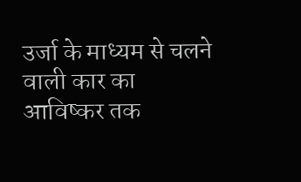उर्जा के माध्यम से चलने वाली कार का आविष्कर तक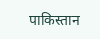पाकिस्तान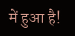में हुआ है!